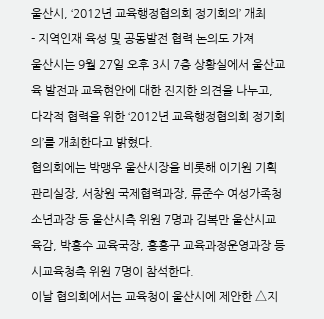울산시, ‘2012년 교육행정협의회 정기회의’ 개최
- 지역인재 육성 및 공동발전 협력 논의도 가져
울산시는 9월 27일 오후 3시 7층 상황실에서 울산교육 발전과 교육현안에 대한 진지한 의견을 나누고, 다각적 협력을 위한 ‘2012년 교육행정협의회 정기회의’를 개최한다고 밝혔다.
협의회에는 박맹우 울산시장을 비롯해 이기원 기획관리실장, 서창원 국제협력과장, 류준수 여성가족청소년과장 등 울산시측 위원 7명과 김복만 울산시교육감, 박흥수 교육국장, 홍흥구 교육과정운영과장 등 시교육청측 위원 7명이 참석한다.
이날 협의회에서는 교육청이 울산시에 제안한 △지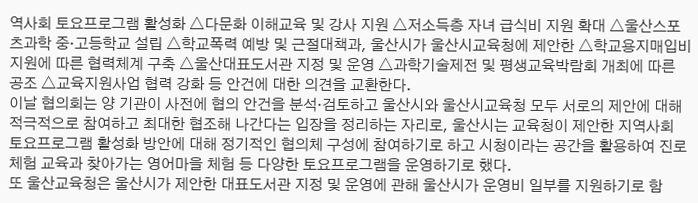역사회 토요프로그램 활성화 △다문화 이해교육 및 강사 지원 △저소득층 자녀 급식비 지원 확대 △울산스포츠과학 중·고등학교 설립 △학교폭력 예방 및 근절대책과, 울산시가 울산시교육청에 제안한 △학교용지매입비 지원에 따른 협력체계 구축 △울산대표도서관 지정 및 운영 △과학기술제전 및 평생교육박람회 개최에 따른 공조 △교육지원사업 협력 강화 등 안건에 대한 의견을 교환한다.
이날 협의회는 양 기관이 사전에 협의 안건을 분석·검토하고 울산시와 울산시교육청 모두 서로의 제안에 대해 적극적으로 참여하고 최대한 협조해 나간다는 입장을 정리하는 자리로, 울산시는 교육청이 제안한 지역사회 토요프로그램 활성화 방안에 대해 정기적인 협의체 구성에 참여하기로 하고 시청이라는 공간을 활용하여 진로체험 교육과 찾아가는 영어마을 체험 등 다양한 토요프로그램을 운영하기로 했다.
또 울산교육청은 울산시가 제안한 대표도서관 지정 및 운영에 관해 울산시가 운영비 일부를 지원하기로 함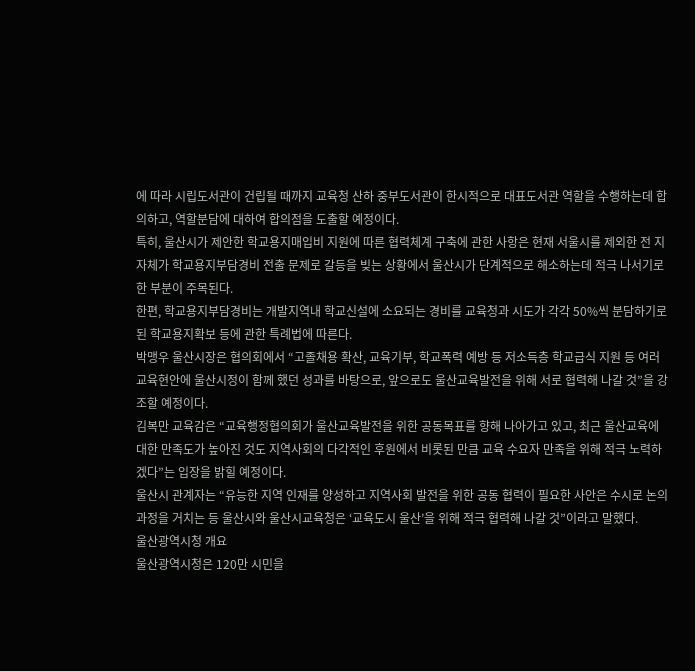에 따라 시립도서관이 건립될 때까지 교육청 산하 중부도서관이 한시적으로 대표도서관 역할을 수행하는데 합의하고, 역할분담에 대하여 합의점을 도출할 예정이다.
특히, 울산시가 제안한 학교용지매입비 지원에 따른 협력체계 구축에 관한 사항은 현재 서울시를 제외한 전 지자체가 학교용지부담경비 전출 문제로 갈등을 빚는 상황에서 울산시가 단계적으로 해소하는데 적극 나서기로 한 부분이 주목된다.
한편, 학교용지부담경비는 개발지역내 학교신설에 소요되는 경비를 교육청과 시도가 각각 50%씩 분담하기로 된 학교용지확보 등에 관한 특례법에 따른다.
박맹우 울산시장은 협의회에서 “고졸채용 확산, 교육기부, 학교폭력 예방 등 저소득층 학교급식 지원 등 여러 교육현안에 울산시정이 함께 했던 성과를 바탕으로, 앞으로도 울산교육발전을 위해 서로 협력해 나갈 것”을 강조할 예정이다.
김복만 교육감은 “교육행정협의회가 울산교육발전을 위한 공동목표를 향해 나아가고 있고, 최근 울산교육에 대한 만족도가 높아진 것도 지역사회의 다각적인 후원에서 비롯된 만큼 교육 수요자 만족을 위해 적극 노력하겠다”는 입장을 밝힐 예정이다.
울산시 관계자는 “유능한 지역 인재를 양성하고 지역사회 발전을 위한 공동 협력이 필요한 사안은 수시로 논의과정을 거치는 등 울산시와 울산시교육청은 ‘교육도시 울산’을 위해 적극 협력해 나갈 것”이라고 말했다.
울산광역시청 개요
울산광역시청은 120만 시민을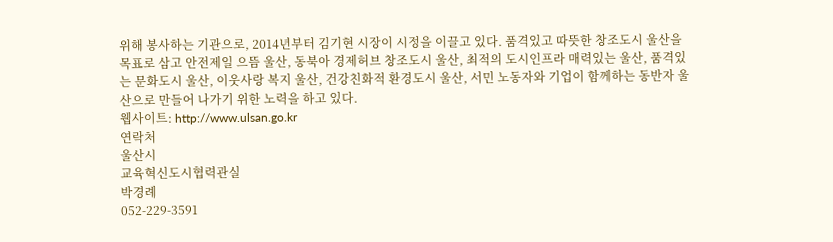위해 봉사하는 기관으로, 2014년부터 김기현 시장이 시정을 이끌고 있다. 품격있고 따뜻한 창조도시 울산을 목표로 삼고 안전제일 으뜸 울산, 동북아 경제허브 창조도시 울산, 최적의 도시인프라 매력있는 울산, 품격있는 문화도시 울산, 이웃사랑 복지 울산, 건강친화적 환경도시 울산, 서민 노동자와 기업이 함께하는 동반자 울산으로 만들어 나가기 위한 노력을 하고 있다.
웹사이트: http://www.ulsan.go.kr
연락처
울산시
교육혁신도시협력관실
박경례
052-229-3591